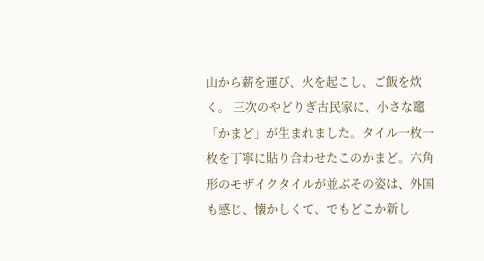山から薪を運び、火を起こし、ご飯を炊く。 三次のやどりぎ古民家に、小さな竈「かまど」が生まれました。タイル一枚一枚を丁寧に貼り合わせたこのかまど。六角形のモザイクタイルが並ぶその姿は、外国も感じ、懐かしくて、でもどこか新し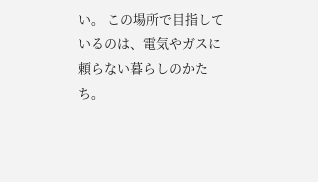い。 この場所で目指しているのは、電気やガスに頼らない暮らしのかたち。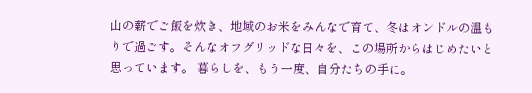山の薪でご飯を炊き、地域のお米をみんなで育て、冬はオンドルの温もりで過ごす。そんなオフグリッドな日々を、この場所からはじめたいと思っています。 暮らしを、もう一度、自分たちの手に。